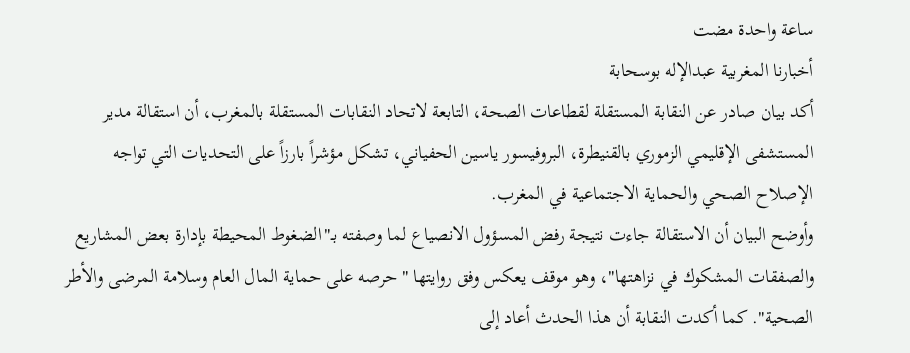ساعة واحدة مضت
أخبارنا المغربية عبدالإله بوسحابة
أكد بيان صادر عن النقابة المستقلة لقطاعات الصحة، التابعة لاتحاد النقابات المستقلة بالمغرب، أن استقالة مدير المستشفى الإقليمي الزموري بالقنيطرة، البروفيسور ياسين الحفياني، تشكل مؤشراً بارزاً على التحديات التي تواجه الإصلاح الصحي والحماية الاجتماعية في المغرب.
وأوضح البيان أن الاستقالة جاءت نتيجة رفض المسؤول الانصياع لما وصفته بـ"الضغوط المحيطة بإدارة بعض المشاريع والصفقات المشكوك في نزاهتها"، وهو موقف يعكس وفق روايتها "حرصه على حماية المال العام وسلامة المرضى والأطر الصحية". كما أكدت النقابة أن هذا الحدث أعاد إلى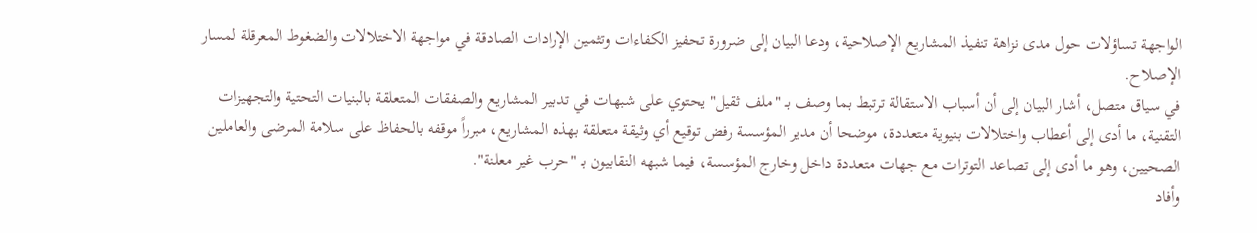الواجهة تساؤلات حول مدى نزاهة تنفيذ المشاريع الإصلاحية، ودعا البيان إلى ضرورة تحفيز الكفاءات وتثمين الإرادات الصادقة في مواجهة الاختلالات والضغوط المعرقلة لمسار الإصلاح.
في سياق متصل، أشار البيان إلى أن أسباب الاستقالة ترتبط بما وصف بـ "ملف ثقيل" يحتوي على شبهات في تدبير المشاريع والصفقات المتعلقة بالبنيات التحتية والتجهيزات التقنية، ما أدى إلى أعطاب واختلالات بنيوية متعددة، موضحا أن مدير المؤسسة رفض توقيع أي وثيقة متعلقة بهذه المشاريع، مبرراً موقفه بالحفاظ على سلامة المرضى والعاملين الصحيين، وهو ما أدى إلى تصاعد التوترات مع جهات متعددة داخل وخارج المؤسسة، فيما شبهه النقابيون بـ "حرب غير معلنة".
وأفاد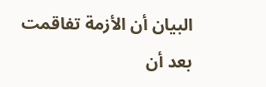البيان أن الأزمة تفاقمت بعد أن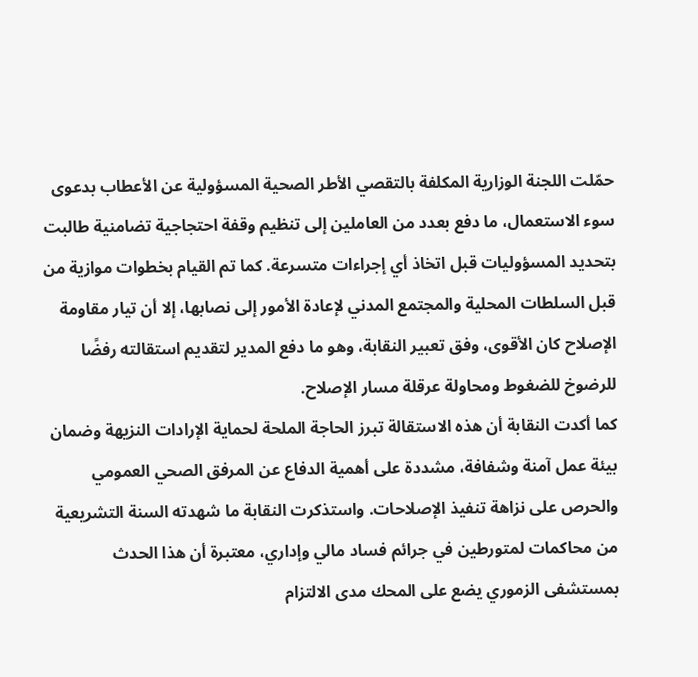حمّلت اللجنة الوزارية المكلفة بالتقصي الأطر الصحية المسؤولية عن الأعطاب بدعوى سوء الاستعمال، ما دفع بعدد من العاملين إلى تنظيم وقفة احتجاجية تضامنية طالبت بتحديد المسؤوليات قبل اتخاذ أي إجراءات متسرعة. كما تم القيام بخطوات موازية من قبل السلطات المحلية والمجتمع المدني لإعادة الأمور إلى نصابها، إلا أن تيار مقاومة الإصلاح كان الأقوى، وفق تعبير النقابة، وهو ما دفع المدير لتقديم استقالته رفضًا للرضوخ للضغوط ومحاولة عرقلة مسار الإصلاح.
كما أكدت النقابة أن هذه الاستقالة تبرز الحاجة الملحة لحماية الإرادات النزيهة وضمان بيئة عمل آمنة وشفافة، مشددة على أهمية الدفاع عن المرفق الصحي العمومي والحرص على نزاهة تنفيذ الإصلاحات. واستذكرت النقابة ما شهدته السنة التشريعية من محاكمات لمتورطين في جرائم فساد مالي وإداري، معتبرة أن هذا الحدث بمستشفى الزموري يضع على المحك مدى الالتزام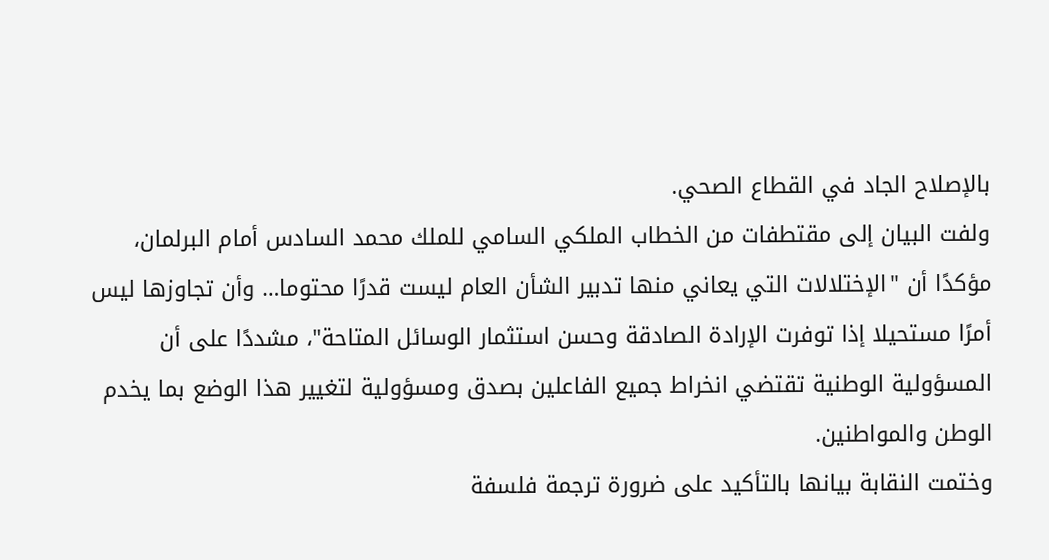بالإصلاح الجاد في القطاع الصحي.
ولفت البيان إلى مقتطفات من الخطاب الملكي السامي للملك محمد السادس أمام البرلمان، مؤكدًا أن "الإختلالات التي يعاني منها تدبير الشأن العام ليست قدرًا محتوما… وأن تجاوزها ليس أمرًا مستحيلا إذا توفرت الإرادة الصادقة وحسن استثمار الوسائل المتاحة"، مشددًا على أن المسؤولية الوطنية تقتضي انخراط جميع الفاعلين بصدق ومسؤولية لتغيير هذا الوضع بما يخدم الوطن والمواطنين.
وختمت النقابة بيانها بالتأكيد على ضرورة ترجمة فلسفة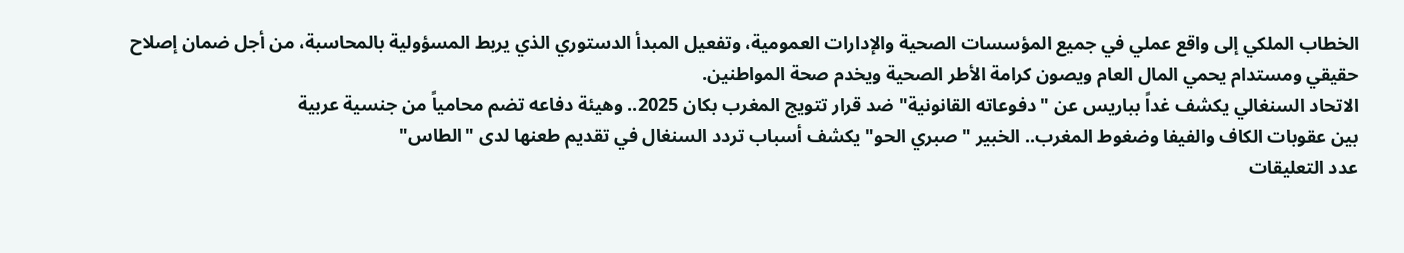الخطاب الملكي إلى واقع عملي في جميع المؤسسات الصحية والإدارات العمومية، وتفعيل المبدأ الدستوري الذي يربط المسؤولية بالمحاسبة، من أجل ضمان إصلاح حقيقي ومستدام يحمي المال العام ويصون كرامة الأطر الصحية ويخدم صحة المواطنين.
الاتحاد السنغالي يكشف غداً بباريس عن "دفوعاته القانونية" ضد قرار تتويج المغرب بكان 2025.. وهيئة دفاعه تضم محامياً من جنسية عربية
بين عقوبات الكاف والفيفا وضغوط المغرب.. الخبير "صبري الحو" يكشف أسباب تردد السنغال في تقديم طعنها لدى "الطاس"
عدد التعليقات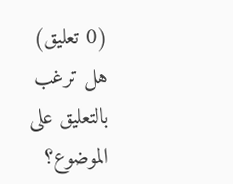(0 تعليق)
هل ترغب بالتعليق على الموضوع؟